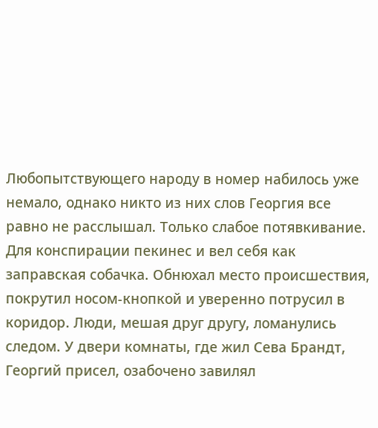Любопытствующего народу в номер набилось уже немало, однако никто из них слов Георгия все равно не расслышал. Только слабое потявкивание. Для конспирации пекинес и вел себя как заправская собачка. Обнюхал место происшествия, покрутил носом-кнопкой и уверенно потрусил в коридор. Люди, мешая друг другу, ломанулись следом. У двери комнаты, где жил Сева Брандт, Георгий присел, озабочено завилял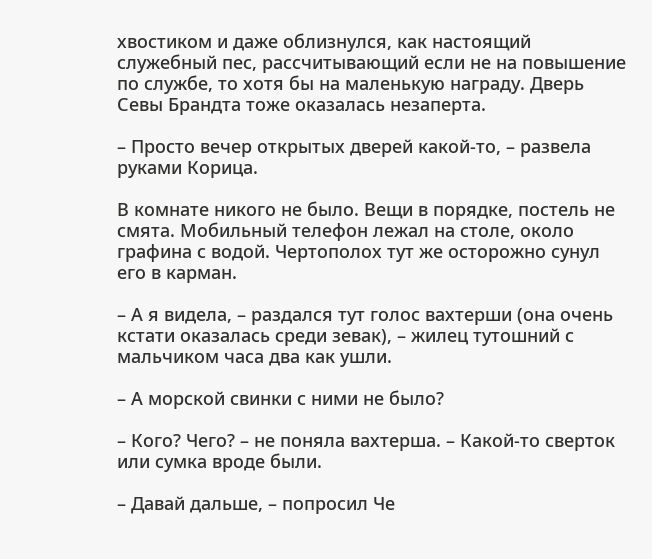хвостиком и даже облизнулся, как настоящий служебный пес, рассчитывающий если не на повышение по службе, то хотя бы на маленькую награду. Дверь Севы Брандта тоже оказалась незаперта.

– Просто вечер открытых дверей какой-то, – развела руками Корица.

В комнате никого не было. Вещи в порядке, постель не смята. Мобильный телефон лежал на столе, около графина с водой. Чертополох тут же осторожно сунул его в карман.

– А я видела, – раздался тут голос вахтерши (она очень кстати оказалась среди зевак), – жилец тутошний с мальчиком часа два как ушли.

– А морской свинки с ними не было?

– Кого? Чего? – не поняла вахтерша. – Какой-то сверток или сумка вроде были.

– Давай дальше, – попросил Че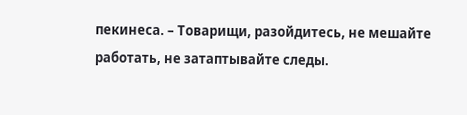пекинеса. – Товарищи, разойдитесь, не мешайте работать, не затаптывайте следы.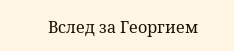Вслед за Георгием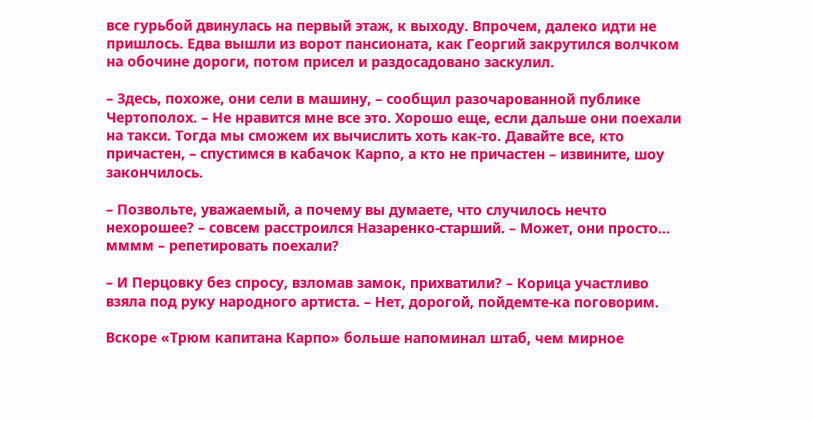все гурьбой двинулась на первый этаж, к выходу. Впрочем, далеко идти не пришлось. Едва вышли из ворот пансионата, как Георгий закрутился волчком на обочине дороги, потом присел и раздосадовано заскулил.

– Здесь, похоже, они сели в машину, – сообщил разочарованной публике Чертополох. – Не нравится мне все это. Хорошо еще, если дальше они поехали на такси. Тогда мы сможем их вычислить хоть как-то. Давайте все, кто причастен, – спустимся в кабачок Карпо, а кто не причастен – извините, шоу закончилось.

– Позвольте, уважаемый, а почему вы думаете, что случилось нечто нехорошее? – совсем расстроился Назаренко-старший. – Может, они просто… мммм – репетировать поехали?

– И Перцовку без спросу, взломав замок, прихватили? – Корица участливо взяла под руку народного артиста. – Нет, дорогой, пойдемте-ка поговорим.

Вскоре «Трюм капитана Карпо» больше напоминал штаб, чем мирное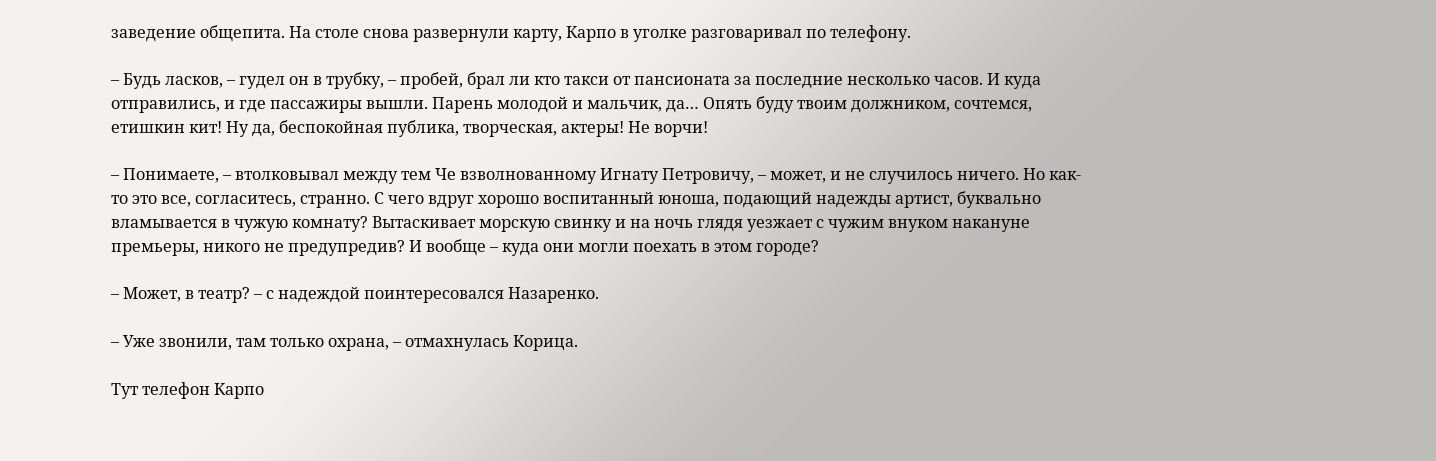заведение общепита. На столе снова развернули карту, Карпо в уголке разговаривал по телефону.

– Будь ласков, – гудел он в трубку, – пробей, брал ли кто такси от пансионата за последние несколько часов. И куда отправились, и где пассажиры вышли. Парень молодой и мальчик, да… Опять буду твоим должником, сочтемся, етишкин кит! Ну да, беспокойная публика, творческая, актеры! Не ворчи!

– Понимаете, – втолковывал между тем Че взволнованному Игнату Петровичу, – может, и не случилось ничего. Но как-то это все, согласитесь, странно. С чего вдруг хорошо воспитанный юноша, подающий надежды артист, буквально вламывается в чужую комнату? Вытаскивает морскую свинку и на ночь глядя уезжает с чужим внуком накануне премьеры, никого не предупредив? И вообще – куда они могли поехать в этом городе?

– Может, в театр? – с надеждой поинтересовался Назаренко.

– Уже звонили, там только охрана, – отмахнулась Корица.

Тут телефон Карпо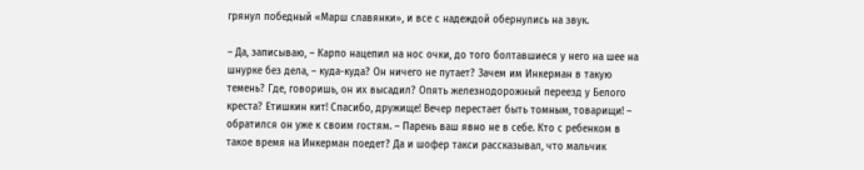грянул победный «Марш славянки», и все с надеждой обернулись на звук.

– Да, записываю, – Карпо нацепил на нос очки, до того болтавшиеся у него на шее на шнурке без дела, – куда-куда? Он ничего не путает? Зачем им Инкерман в такую темень? Где, говоришь, он их высадил? Опять железнодорожный переезд у Белого креста? Етишкин кит! Спасибо, дружище! Вечер перестает быть томным, товарищи! – обратился он уже к своим гостям. – Парень ваш явно не в себе. Кто с ребенком в такое время на Инкерман поедет? Да и шофер такси рассказывал, что мальчик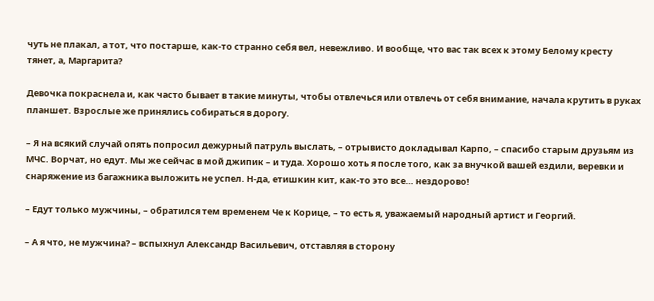чуть не плакал, а тот, что постарше, как-то странно себя вел, невежливо. И вообще, что вас так всех к этому Белому кресту тянет, а, Маргарита?

Девочка покраснела и, как часто бывает в такие минуты, чтобы отвлечься или отвлечь от себя внимание, начала крутить в руках планшет. Взрослые же принялись собираться в дорогу.

– Я на всякий случай опять попросил дежурный патруль выслать, – отрывисто докладывал Карпо, – спасибо старым друзьям из МЧС. Ворчат, но едут. Мы же сейчас в мой джипик – и туда. Хорошо хоть я после того, как за внучкой вашей ездили, веревки и снаряжение из багажника выложить не успел. Н-да, етишкин кит, как-то это все… нездорово!

– Едут только мужчины, – обратился тем временем Че к Корице, – то есть я, уважаемый народный артист и Георгий.

– А я что, не мужчина? – вспыхнул Александр Васильевич, отставляя в сторону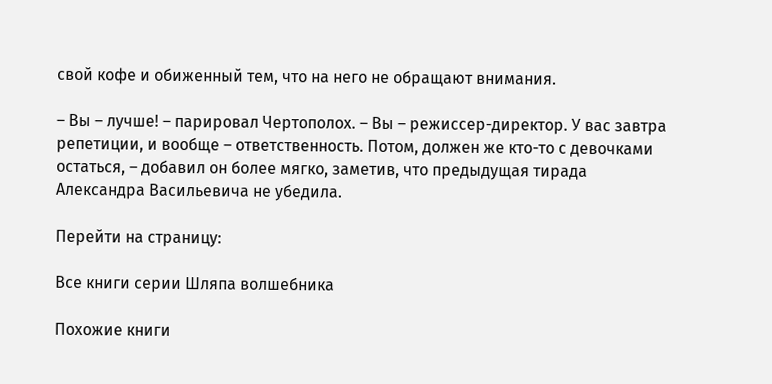свой кофе и обиженный тем, что на него не обращают внимания.

– Вы – лучше! – парировал Чертополох. – Вы – режиссер-директор. У вас завтра репетиции, и вообще – ответственность. Потом, должен же кто-то с девочками остаться, – добавил он более мягко, заметив, что предыдущая тирада Александра Васильевича не убедила.

Перейти на страницу:

Все книги серии Шляпа волшебника

Похожие книги